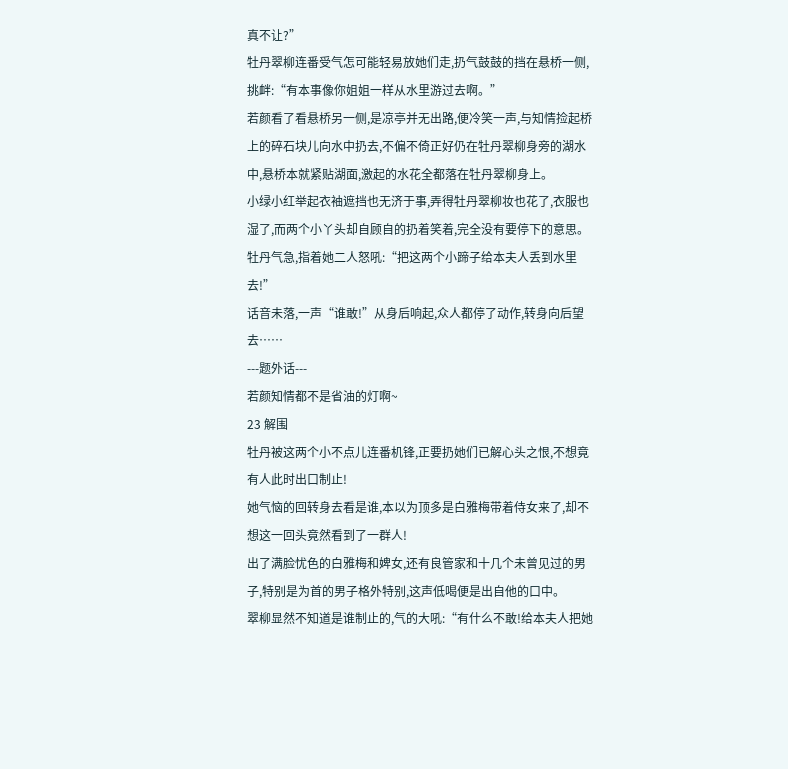真不让?”
牡丹翠柳连番受气怎可能轻易放她们走,扔气鼓鼓的挡在悬桥一侧,挑衅:“有本事像你姐姐一样从水里游过去啊。”
若颜看了看悬桥另一侧,是凉亭并无出路,便冷笑一声,与知情捡起桥上的碎石块儿向水中扔去,不偏不倚正好仍在牡丹翠柳身旁的湖水中,悬桥本就紧贴湖面,激起的水花全都落在牡丹翠柳身上。
小绿小红举起衣袖遮挡也无济于事,弄得牡丹翠柳妆也花了,衣服也湿了,而两个小丫头却自顾自的扔着笑着,完全没有要停下的意思。
牡丹气急,指着她二人怒吼:“把这两个小蹄子给本夫人丢到水里去!”
话音未落,一声“谁敢!”从身后响起,众人都停了动作,转身向后望去……
---题外话---
若颜知情都不是省油的灯啊~
23 解围
牡丹被这两个小不点儿连番机锋,正要扔她们已解心头之恨,不想竟有人此时出口制止!
她气恼的回转身去看是谁,本以为顶多是白雅梅带着侍女来了,却不想这一回头竟然看到了一群人!
出了满脸忧色的白雅梅和婢女,还有良管家和十几个未曾见过的男子,特别是为首的男子格外特别,这声低喝便是出自他的口中。
翠柳显然不知道是谁制止的,气的大吼:“有什么不敢!给本夫人把她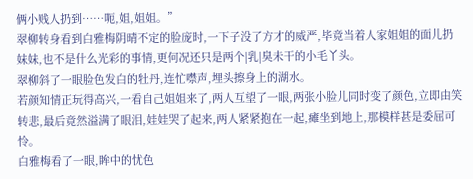俩小贱人扔到……呃,姐,姐姐。”
翠柳转身看到白雅梅阴晴不定的脸庞时,一下子没了方才的威严,毕竟当着人家姐姐的面儿扔妹妹,也不是什么光彩的事情,更何况还只是两个|乳|臭未干的小毛丫头。
翠柳斜了一眼脸色发白的牡丹,连忙噤声,埋头擦身上的湖水。
若颜知情正玩得高兴,一看自己姐姐来了,两人互望了一眼,两张小脸儿同时变了颜色,立即由笑转悲,最后竟然溢满了眼泪,娃娃哭了起来,两人紧紧抱在一起,瘫坐到地上,那模样甚是委屈可怜。
白雅梅看了一眼,眸中的忧色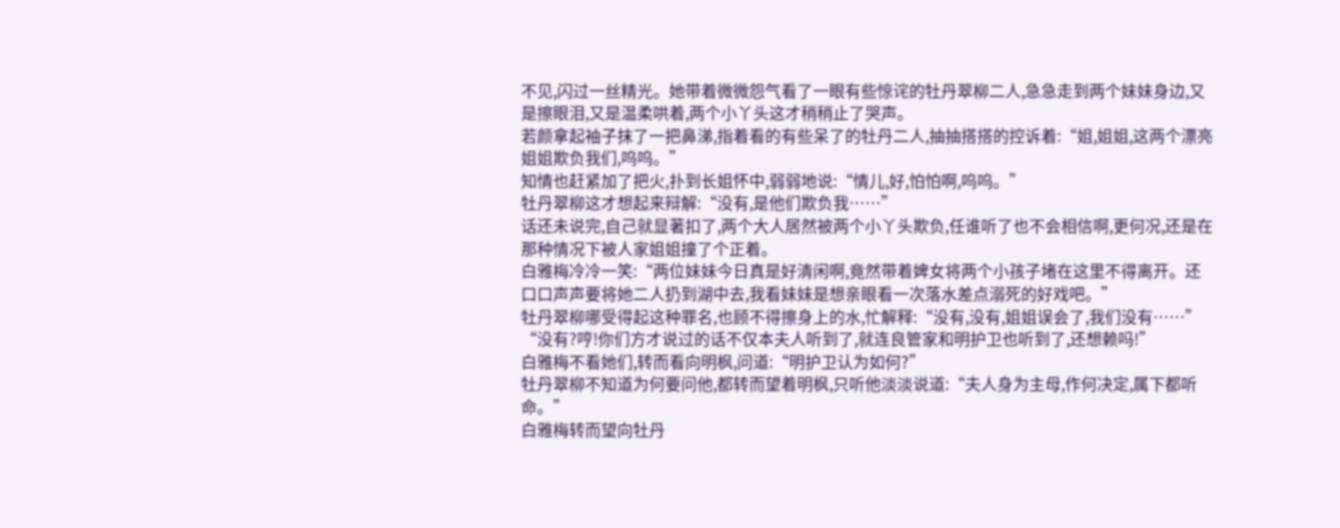不见,闪过一丝精光。她带着微微怨气看了一眼有些惊诧的牡丹翠柳二人,急急走到两个妹妹身边,又是擦眼泪,又是温柔哄着,两个小丫头这才稍稍止了哭声。
若颜拿起袖子抹了一把鼻涕,指着看的有些呆了的牡丹二人,抽抽搭搭的控诉着:“姐,姐姐,这两个漂亮姐姐欺负我们,呜呜。”
知情也赶紧加了把火,扑到长姐怀中,弱弱地说:“情儿,好,怕怕啊,呜呜。”
牡丹翠柳这才想起来辩解:“没有,是他们欺负我……”
话还未说完,自己就显著扣了,两个大人居然被两个小丫头欺负,任谁听了也不会相信啊,更何况,还是在那种情况下被人家姐姐撞了个正着。
白雅梅冷冷一笑:“两位妹妹今日真是好清闲啊,竟然带着婢女将两个小孩子堵在这里不得离开。还口口声声要将她二人扔到湖中去,我看妹妹是想亲眼看一次落水差点溺死的好戏吧。”
牡丹翠柳哪受得起这种罪名,也顾不得擦身上的水,忙解释:“没有,没有,姐姐误会了,我们没有……”
“没有?哼!你们方才说过的话不仅本夫人听到了,就连良管家和明护卫也听到了,还想赖吗!”
白雅梅不看她们,转而看向明枫,问道:“明护卫认为如何?”
牡丹翠柳不知道为何要问他,都转而望着明枫,只听他淡淡说道:“夫人身为主母,作何决定,属下都听命。”
白雅梅转而望向牡丹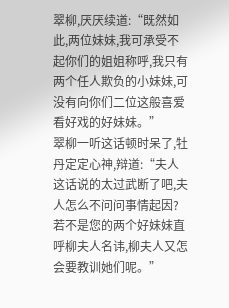翠柳,厌厌续道:“既然如此,两位妹妹,我可承受不起你们的姐姐称呼,我只有两个任人欺负的小妹妹,可没有向你们二位这般喜爱看好戏的好妹妹。”
翠柳一听这话顿时呆了,牡丹定定心神,辩道:“夫人这话说的太过武断了吧,夫人怎么不问问事情起因?若不是您的两个好妹妹直呼柳夫人名讳,柳夫人又怎会要教训她们呢。”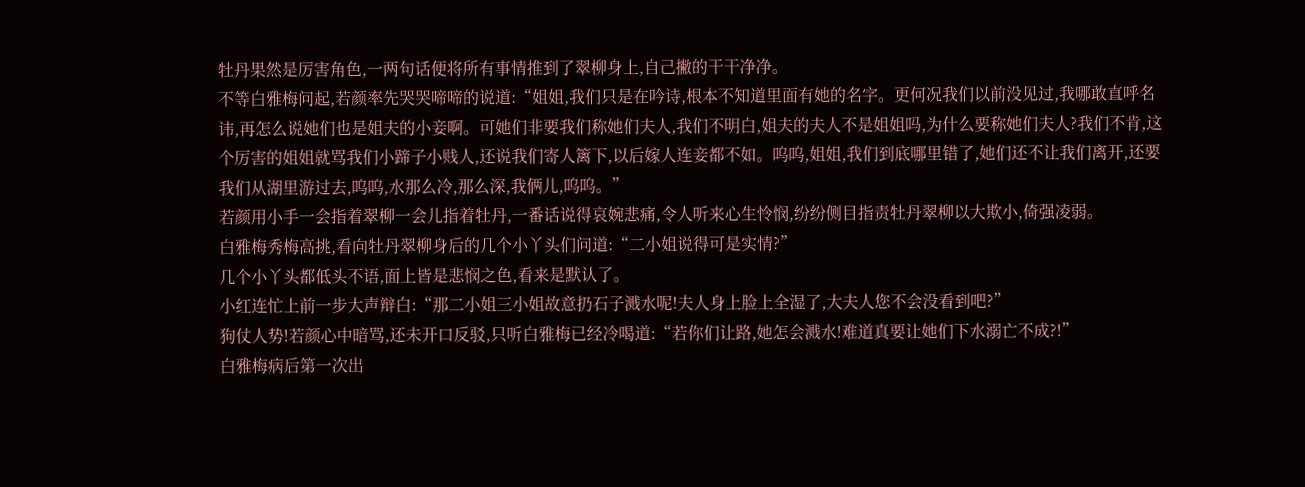牡丹果然是厉害角色,一两句话便将所有事情推到了翠柳身上,自己撇的干干净净。
不等白雅梅问起,若颜率先哭哭啼啼的说道:“姐姐,我们只是在吟诗,根本不知道里面有她的名字。更何况我们以前没见过,我哪敢直呼名讳,再怎么说她们也是姐夫的小妾啊。可她们非要我们称她们夫人,我们不明白,姐夫的夫人不是姐姐吗,为什么要称她们夫人?我们不肯,这个厉害的姐姐就骂我们小蹄子小贱人,还说我们寄人篱下,以后嫁人连妾都不如。呜呜,姐姐,我们到底哪里错了,她们还不让我们离开,还要我们从湖里游过去,呜呜,水那么冷,那么深,我俩儿,呜呜。”
若颜用小手一会指着翠柳一会儿指着牡丹,一番话说得哀婉悲痛,令人听来心生怜悯,纷纷侧目指责牡丹翠柳以大欺小,倚强凌弱。
白雅梅秀梅高挑,看向牡丹翠柳身后的几个小丫头们问道:“二小姐说得可是实情?”
几个小丫头都低头不语,面上皆是悲悯之色,看来是默认了。
小红连忙上前一步大声辩白:“那二小姐三小姐故意扔石子溅水呢!夫人身上脸上全湿了,大夫人您不会没看到吧?”
狗仗人势!若颜心中暗骂,还未开口反驳,只听白雅梅已经冷喝道:“若你们让路,她怎会溅水!难道真要让她们下水溺亡不成?!”
白雅梅病后第一次出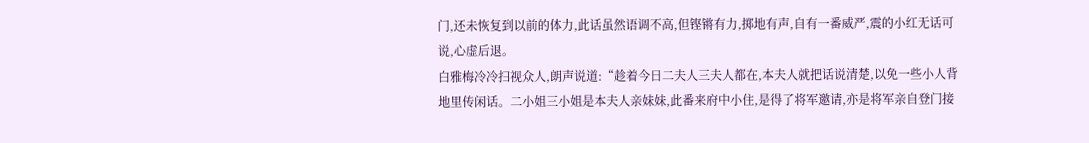门,还未恢复到以前的体力,此话虽然语调不高,但铿锵有力,掷地有声,自有一番威严,震的小红无话可说,心虚后退。
白雅梅冷冷扫视众人,朗声说道:“趁着今日二夫人三夫人都在,本夫人就把话说清楚,以免一些小人背地里传闲话。二小姐三小姐是本夫人亲妹妹,此番来府中小住,是得了将军邀请,亦是将军亲自登门接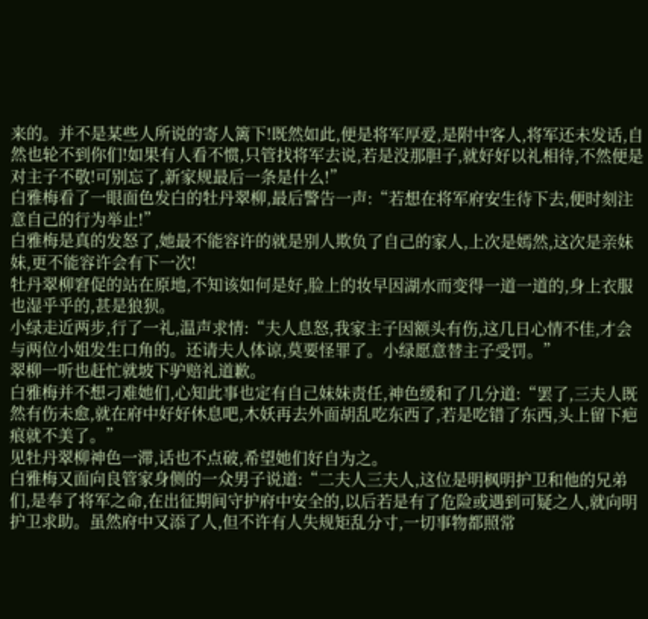来的。并不是某些人所说的寄人篱下!既然如此,便是将军厚爱,是附中客人,将军还未发话,自然也轮不到你们!如果有人看不惯,只管找将军去说,若是没那胆子,就好好以礼相待,不然便是对主子不敬!可别忘了,新家规最后一条是什么!”
白雅梅看了一眼面色发白的牡丹翠柳,最后警告一声:“若想在将军府安生待下去,便时刻注意自己的行为举止!”
白雅梅是真的发怒了,她最不能容许的就是别人欺负了自己的家人,上次是嫣然,这次是亲妹妹,更不能容许会有下一次!
牡丹翠柳窘促的站在原地,不知该如何是好,脸上的妆早因湖水而变得一道一道的,身上衣服也湿乎乎的,甚是狼狈。
小绿走近两步,行了一礼,温声求情:“夫人息怒,我家主子因额头有伤,这几日心情不佳,才会与两位小姐发生口角的。还请夫人体谅,莫要怪罪了。小绿愿意替主子受罚。”
翠柳一听也赶忙就坡下驴赔礼道歉。
白雅梅并不想刁难她们,心知此事也定有自己妹妹责任,神色缓和了几分道:“罢了,三夫人既然有伤未愈,就在府中好好休息吧,木妖再去外面胡乱吃东西了,若是吃错了东西,头上留下疤痕就不美了。”
见牡丹翠柳神色一滞,话也不点破,希望她们好自为之。
白雅梅又面向良管家身侧的一众男子说道:“二夫人三夫人,这位是明枫明护卫和他的兄弟们,是奉了将军之命,在出征期间守护府中安全的,以后若是有了危险或遇到可疑之人,就向明护卫求助。虽然府中又添了人,但不许有人失规矩乱分寸,一切事物都照常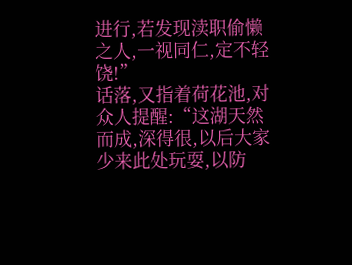进行,若发现渎职偷懒之人,一视同仁,定不轻饶!”
话落,又指着荷花池,对众人提醒:“这湖天然而成,深得很,以后大家少来此处玩耍,以防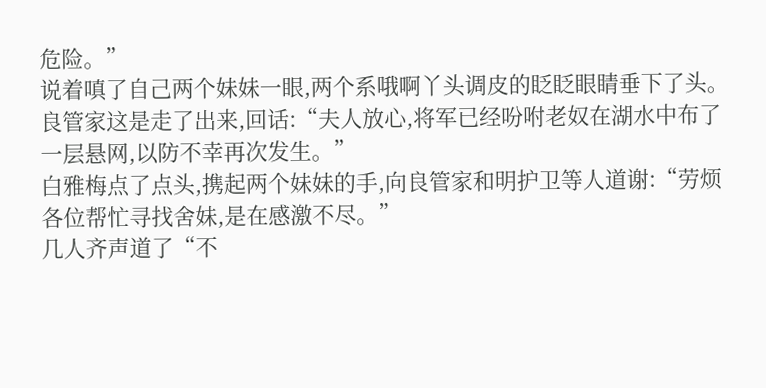危险。”
说着嗔了自己两个妹妹一眼,两个系哦啊丫头调皮的眨眨眼睛垂下了头。
良管家这是走了出来,回话:“夫人放心,将军已经吩咐老奴在湖水中布了一层悬网,以防不幸再次发生。”
白雅梅点了点头,携起两个妹妹的手,向良管家和明护卫等人道谢:“劳烦各位帮忙寻找舍妹,是在感激不尽。”
几人齐声道了“不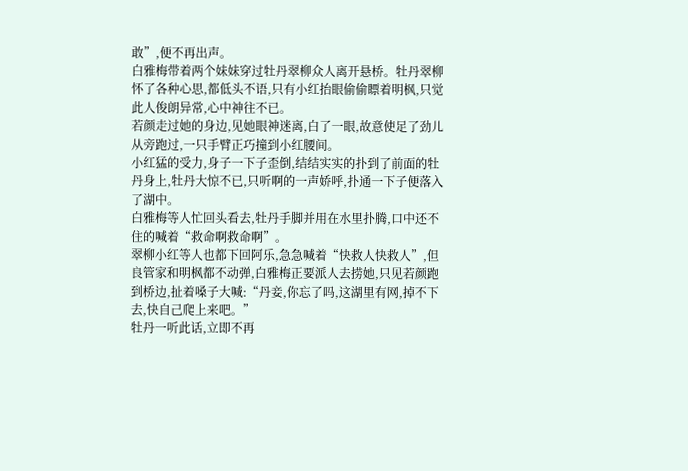敢”,便不再出声。
白雅梅带着两个妹妹穿过牡丹翠柳众人离开悬桥。牡丹翠柳怀了各种心思,都低头不语,只有小红抬眼偷偷瞟着明枫,只觉此人俊朗异常,心中神往不已。
若颜走过她的身边,见她眼神迷离,白了一眼,故意使足了劲儿从旁跑过,一只手臂正巧撞到小红腰间。
小红猛的受力,身子一下子歪倒,结结实实的扑到了前面的牡丹身上,牡丹大惊不已,只听啊的一声娇呼,扑通一下子便落入了湖中。
白雅梅等人忙回头看去,牡丹手脚并用在水里扑腾,口中还不住的喊着“救命啊救命啊”。
翠柳小红等人也都下回阿乐,急急喊着“快救人快救人”,但良管家和明枫都不动弹,白雅梅正要派人去捞她,只见若颜跑到桥边,扯着嗓子大喊:“丹妾,你忘了吗,这湖里有网,掉不下去,快自己爬上来吧。”
牡丹一听此话,立即不再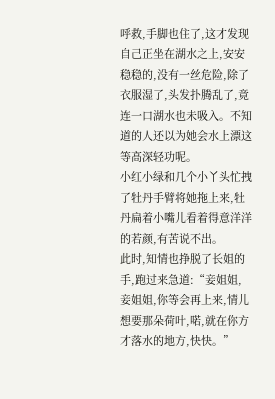呼救,手脚也住了,这才发现自己正坐在湖水之上,安安稳稳的,没有一丝危险,除了衣服湿了,头发扑腾乱了,竟连一口湖水也未吸入。不知道的人还以为她会水上漂这等高深轻功呢。
小红小绿和几个小丫头忙拽了牡丹手臂将她拖上来,牡丹扁着小嘴儿看着得意洋洋的若颜,有苦说不出。
此时,知情也挣脱了长姐的手,跑过来急道:“妾姐姐,妾姐姐,你等会再上来,情儿想要那朵荷叶,喏,就在你方才落水的地方,快快。”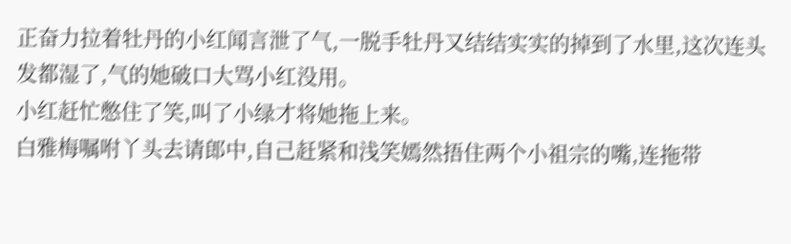正奋力拉着牡丹的小红闻言泄了气,一脱手牡丹又结结实实的掉到了水里,这次连头发都湿了,气的她破口大骂小红没用。
小红赶忙憋住了笑,叫了小绿才将她拖上来。
白雅梅嘱咐丫头去请郎中,自己赶紧和浅笑嫣然捂住两个小祖宗的嘴,连拖带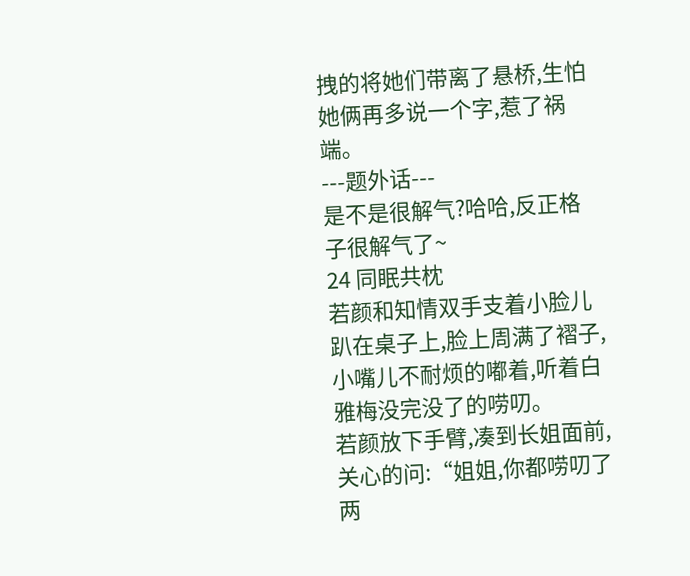拽的将她们带离了悬桥,生怕她俩再多说一个字,惹了祸端。
---题外话---
是不是很解气?哈哈,反正格子很解气了~
24 同眠共枕
若颜和知情双手支着小脸儿趴在桌子上,脸上周满了褶子,小嘴儿不耐烦的嘟着,听着白雅梅没完没了的唠叨。
若颜放下手臂,凑到长姐面前,关心的问:“姐姐,你都唠叨了两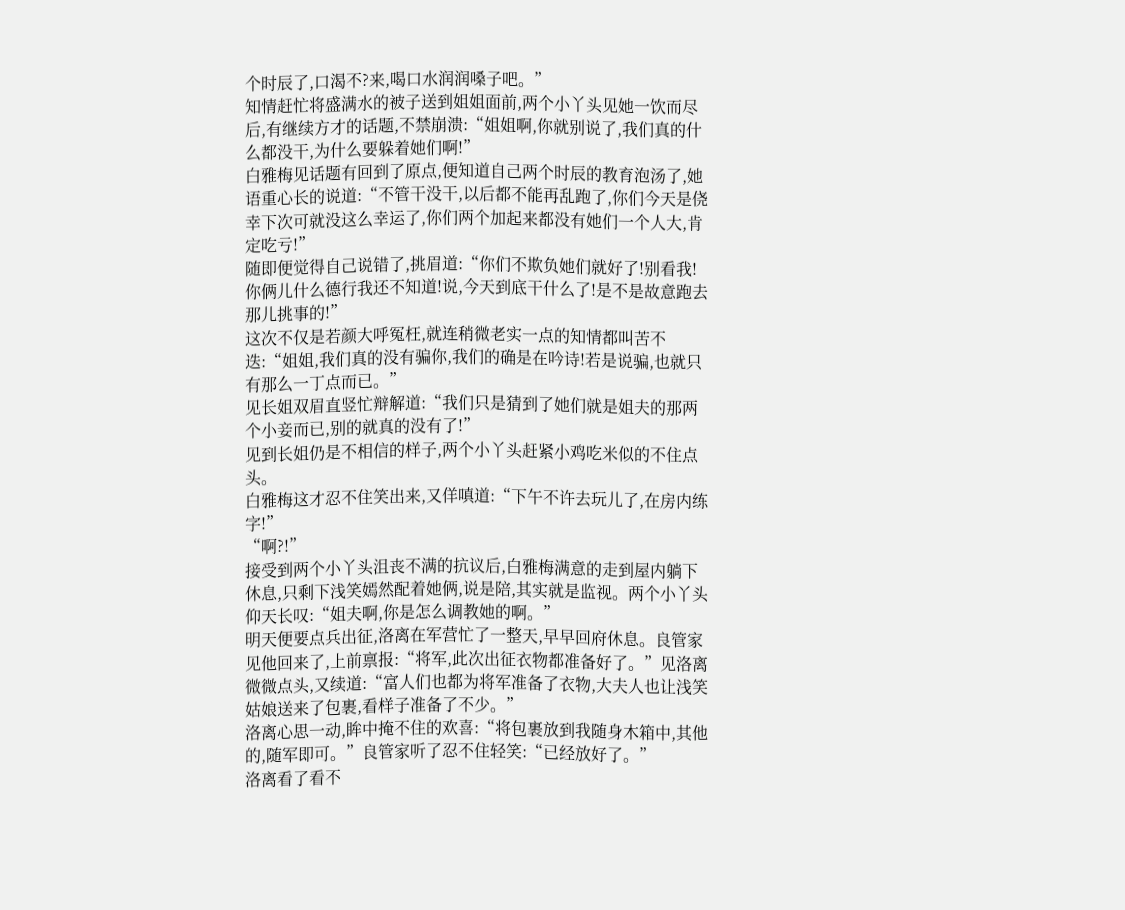个时辰了,口渴不?来,喝口水润润嗓子吧。”
知情赶忙将盛满水的被子送到姐姐面前,两个小丫头见她一饮而尽后,有继续方才的话题,不禁崩溃:“姐姐啊,你就别说了,我们真的什么都没干,为什么要躲着她们啊!”
白雅梅见话题有回到了原点,便知道自己两个时辰的教育泡汤了,她语重心长的说道:“不管干没干,以后都不能再乱跑了,你们今天是侥幸下次可就没这么幸运了,你们两个加起来都没有她们一个人大,肯定吃亏!”
随即便觉得自己说错了,挑眉道:“你们不欺负她们就好了!别看我!你俩儿什么德行我还不知道!说,今天到底干什么了!是不是故意跑去那儿挑事的!”
这次不仅是若颜大呼冤枉,就连稍微老实一点的知情都叫苦不迭:“姐姐,我们真的没有骗你,我们的确是在吟诗!若是说骗,也就只有那么一丁点而已。”
见长姐双眉直竖忙辩解道:“我们只是猜到了她们就是姐夫的那两个小妾而已,别的就真的没有了!”
见到长姐仍是不相信的样子,两个小丫头赶紧小鸡吃米似的不住点头。
白雅梅这才忍不住笑出来,又佯嗔道:“下午不许去玩儿了,在房内练字!”
“啊?!”
接受到两个小丫头沮丧不满的抗议后,白雅梅满意的走到屋内躺下休息,只剩下浅笑嫣然配着她俩,说是陪,其实就是监视。两个小丫头仰天长叹:“姐夫啊,你是怎么调教她的啊。”
明天便要点兵出征,洛离在军营忙了一整天,早早回府休息。良管家见他回来了,上前禀报:“将军,此次出征衣物都准备好了。”见洛离微微点头,又续道:“富人们也都为将军准备了衣物,大夫人也让浅笑姑娘送来了包裹,看样子准备了不少。”
洛离心思一动,眸中掩不住的欢喜:“将包裹放到我随身木箱中,其他的,随军即可。”良管家听了忍不住轻笑:“已经放好了。”
洛离看了看不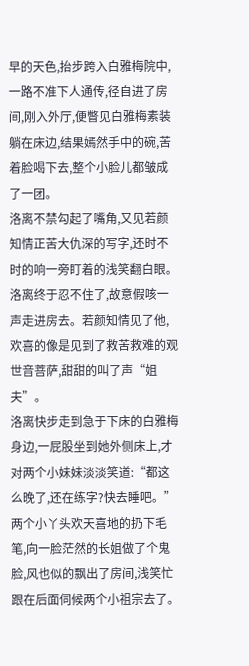早的天色,抬步跨入白雅梅院中,一路不准下人通传,径自进了房间,刚入外厅,便瞥见白雅梅素装躺在床边,结果嫣然手中的碗,苦着脸喝下去,整个小脸儿都皱成了一团。
洛离不禁勾起了嘴角,又见若颜知情正苦大仇深的写字,还时不时的响一旁盯着的浅笑翻白眼。
洛离终于忍不住了,故意假咳一声走进房去。若颜知情见了他,欢喜的像是见到了救苦救难的观世音菩萨,甜甜的叫了声“姐夫”。
洛离快步走到急于下床的白雅梅身边,一屁股坐到她外侧床上,才对两个小妹妹淡淡笑道:“都这么晚了,还在练字?快去睡吧。”
两个小丫头欢天喜地的扔下毛笔,向一脸茫然的长姐做了个鬼脸,风也似的飘出了房间,浅笑忙跟在后面伺候两个小祖宗去了。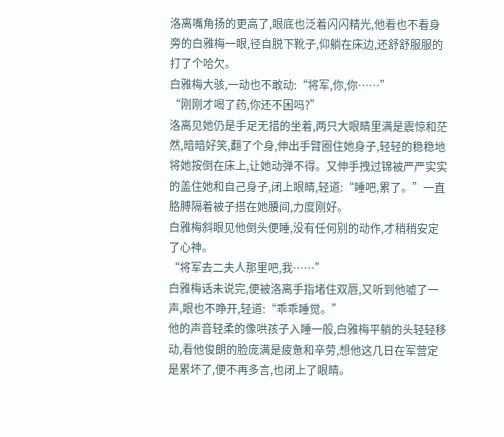洛离嘴角扬的更高了,眼底也泛着闪闪精光,他看也不看身旁的白雅梅一眼,径自脱下靴子,仰躺在床边,还舒舒服服的打了个哈欠。
白雅梅大骇,一动也不敢动:“将军,你,你……”
“刚刚才喝了药,你还不困吗?”
洛离见她仍是手足无措的坐着,两只大眼睛里满是震惊和茫然,暗暗好笑,翻了个身,伸出手臂圈住她身子,轻轻的稳稳地将她按倒在床上,让她动弹不得。又伸手拽过锦被严严实实的盖住她和自己身子,闭上眼睛,轻道:“睡吧,累了。”一直胳膊隔着被子搭在她腰间,力度刚好。
白雅梅斜眼见他倒头便睡,没有任何别的动作,才稍稍安定了心神。
“将军去二夫人那里吧,我……”
白雅梅话未说完,便被洛离手指堵住双唇,又听到他嘘了一声,眼也不睁开,轻道:“乖乖睡觉。”
他的声音轻柔的像哄孩子入睡一般,白雅梅平躺的头轻轻移动,看他俊朗的脸庞满是疲惫和辛劳,想他这几日在军营定是累坏了,便不再多言,也闭上了眼睛。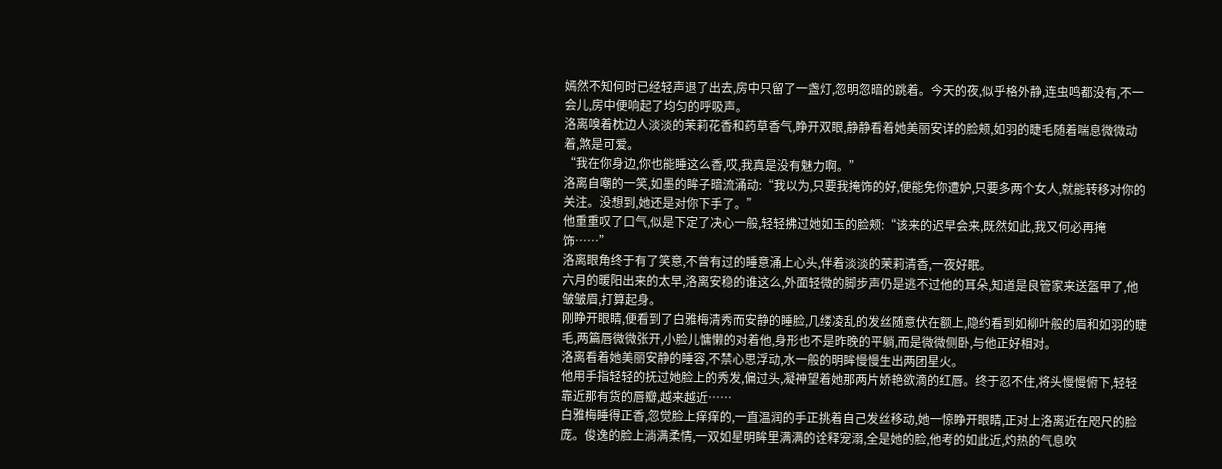嫣然不知何时已经轻声退了出去,房中只留了一盏灯,忽明忽暗的跳着。今天的夜,似乎格外静,连虫鸣都没有,不一会儿,房中便响起了均匀的呼吸声。
洛离嗅着枕边人淡淡的茉莉花香和药草香气,睁开双眼,静静看着她美丽安详的脸颊,如羽的睫毛随着喘息微微动着,煞是可爱。
“我在你身边,你也能睡这么香,哎,我真是没有魅力啊。”
洛离自嘲的一笑,如墨的眸子暗流涌动:“我以为,只要我掩饰的好,便能免你遭妒,只要多两个女人,就能转移对你的关注。没想到,她还是对你下手了。”
他重重叹了口气,似是下定了决心一般,轻轻拂过她如玉的脸颊:“该来的迟早会来,既然如此,我又何必再掩饰……”
洛离眼角终于有了笑意,不曾有过的睡意涌上心头,伴着淡淡的茉莉清香,一夜好眠。
六月的暖阳出来的太早,洛离安稳的谁这么,外面轻微的脚步声仍是逃不过他的耳朵,知道是良管家来送盔甲了,他皱皱眉,打算起身。
刚睁开眼睛,便看到了白雅梅清秀而安静的睡脸,几缕凌乱的发丝随意伏在额上,隐约看到如柳叶般的眉和如羽的睫毛,两篇唇微微张开,小脸儿慵懒的对着他,身形也不是昨晚的平躺,而是微微侧卧,与他正好相对。
洛离看着她美丽安静的睡容,不禁心思浮动,水一般的明眸慢慢生出两团星火。
他用手指轻轻的抚过她脸上的秀发,偏过头,凝神望着她那两片娇艳欲滴的红唇。终于忍不住,将头慢慢俯下,轻轻靠近那有货的唇瓣,越来越近……
白雅梅睡得正香,忽觉脸上痒痒的,一直温润的手正挑着自己发丝移动,她一惊睁开眼睛,正对上洛离近在咫尺的脸庞。俊逸的脸上淌满柔情,一双如星明眸里满满的诠释宠溺,全是她的脸,他考的如此近,灼热的气息吹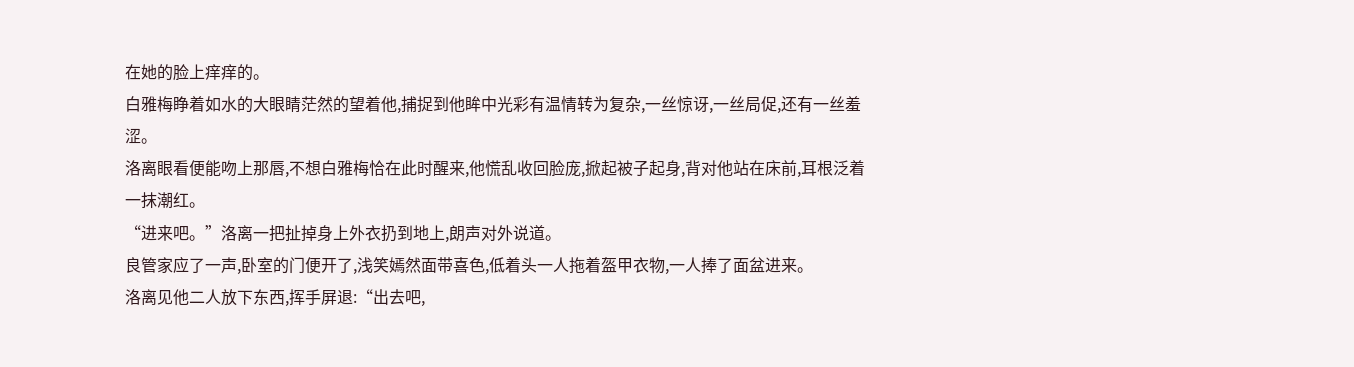在她的脸上痒痒的。
白雅梅睁着如水的大眼睛茫然的望着他,捕捉到他眸中光彩有温情转为复杂,一丝惊讶,一丝局促,还有一丝羞涩。
洛离眼看便能吻上那唇,不想白雅梅恰在此时醒来,他慌乱收回脸庞,掀起被子起身,背对他站在床前,耳根泛着一抹潮红。
“进来吧。”洛离一把扯掉身上外衣扔到地上,朗声对外说道。
良管家应了一声,卧室的门便开了,浅笑嫣然面带喜色,低着头一人拖着盔甲衣物,一人捧了面盆进来。
洛离见他二人放下东西,挥手屏退:“出去吧,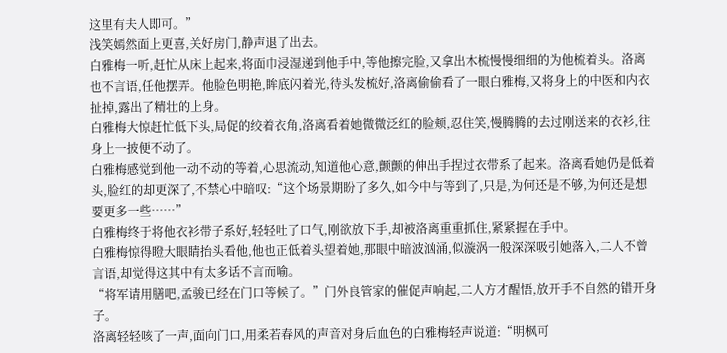这里有夫人即可。”
浅笑嫣然面上更喜,关好房门,静声退了出去。
白雅梅一听,赶忙从床上起来,将面巾浸湿递到他手中,等他擦完脸,又拿出木梳慢慢细细的为他梳着头。洛离也不言语,任他摆弄。他脸色明艳,眸底闪着光,待头发梳好,洛离偷偷看了一眼白雅梅,又将身上的中医和内衣扯掉,露出了精壮的上身。
白雅梅大惊赶忙低下头,局促的绞着衣角,洛离看着她微微泛红的脸颊,忍住笑,慢腾腾的去过刚送来的衣衫,往身上一披便不动了。
白雅梅感觉到他一动不动的等着,心思流动,知道他心意,颤颤的伸出手捏过衣带系了起来。洛离看她仍是低着头,脸红的却更深了,不禁心中暗叹:“这个场景期盼了多久,如今中与等到了,只是,为何还是不够,为何还是想要更多一些……”
白雅梅终于将他衣衫带子系好,轻轻吐了口气,刚欲放下手,却被洛离重重抓住,紧紧握在手中。
白雅梅惊得瞪大眼睛抬头看他,他也正低着头望着她,那眼中暗波汹涌,似漩涡一般深深吸引她落入,二人不曾言语,却觉得这其中有太多话不言而喻。
“将军请用膳吧,孟骏已经在门口等候了。”门外良管家的催促声响起,二人方才醒悟,放开手不自然的错开身子。
洛离轻轻咳了一声,面向门口,用柔若春风的声音对身后血色的白雅梅轻声说道:“明枫可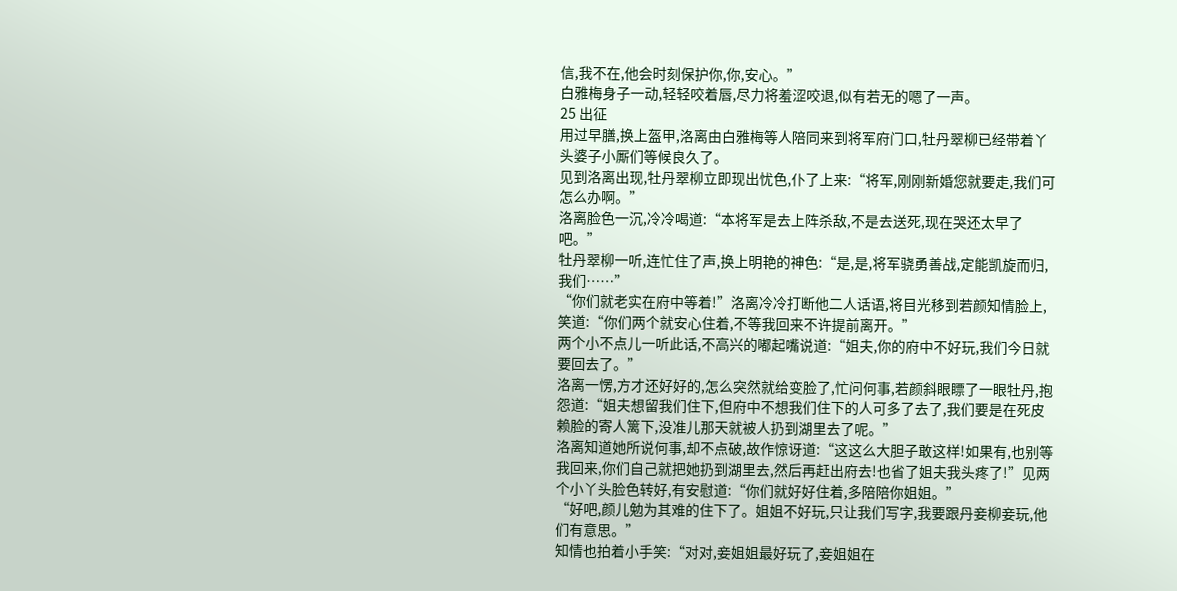信,我不在,他会时刻保护你,你,安心。”
白雅梅身子一动,轻轻咬着唇,尽力将羞涩咬退,似有若无的嗯了一声。
25 出征
用过早膳,换上盔甲,洛离由白雅梅等人陪同来到将军府门口,牡丹翠柳已经带着丫头婆子小厮们等候良久了。
见到洛离出现,牡丹翠柳立即现出忧色,仆了上来:“将军,刚刚新婚您就要走,我们可怎么办啊。”
洛离脸色一沉,冷冷喝道:“本将军是去上阵杀敌,不是去送死,现在哭还太早了吧。”
牡丹翠柳一听,连忙住了声,换上明艳的神色:“是,是,将军骁勇善战,定能凯旋而归,我们……”
“你们就老实在府中等着!”洛离冷冷打断他二人话语,将目光移到若颜知情脸上,笑道:“你们两个就安心住着,不等我回来不许提前离开。”
两个小不点儿一听此话,不高兴的嘟起嘴说道:“姐夫,你的府中不好玩,我们今日就要回去了。”
洛离一愣,方才还好好的,怎么突然就给变脸了,忙问何事,若颜斜眼瞟了一眼牡丹,抱怨道:“姐夫想留我们住下,但府中不想我们住下的人可多了去了,我们要是在死皮赖脸的寄人篱下,没准儿那天就被人扔到湖里去了呢。”
洛离知道她所说何事,却不点破,故作惊讶道:“这这么大胆子敢这样!如果有,也别等我回来,你们自己就把她扔到湖里去,然后再赶出府去!也省了姐夫我头疼了!”见两个小丫头脸色转好,有安慰道:“你们就好好住着,多陪陪你姐姐。”
“好吧,颜儿勉为其难的住下了。姐姐不好玩,只让我们写字,我要跟丹妾柳妾玩,他们有意思。”
知情也拍着小手笑:“对对,妾姐姐最好玩了,妾姐姐在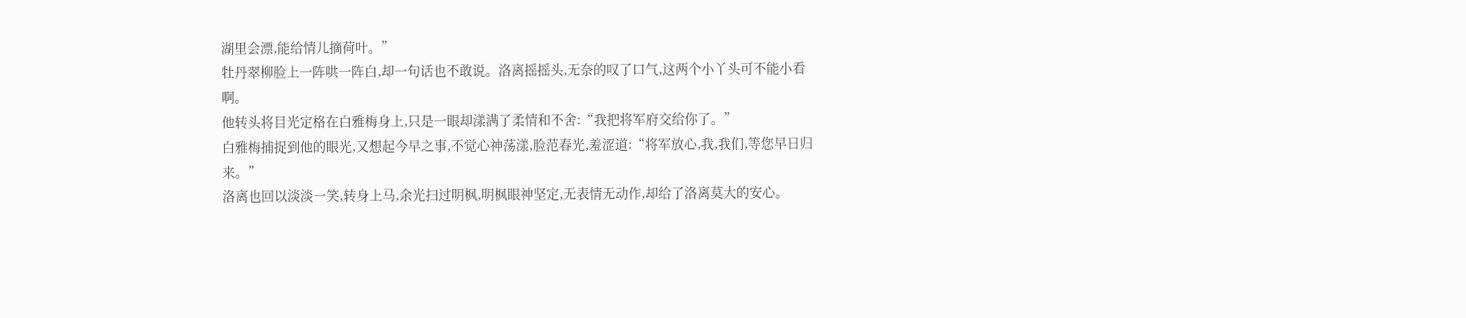湖里会漂,能给情儿摘荷叶。”
牡丹翠柳脸上一阵哄一阵白,却一句话也不敢说。洛离摇摇头,无奈的叹了口气,这两个小丫头可不能小看啊。
他转头将目光定格在白雅梅身上,只是一眼却漾满了柔情和不舍:“我把将军府交给你了。”
白雅梅捕捉到他的眼光,又想起今早之事,不觉心神荡漾,脸范春光,羞涩道:“将军放心,我,我们,等您早日归来。”
洛离也回以淡淡一笑,转身上马,余光扫过明枫,明枫眼神坚定,无表情无动作,却给了洛离莫大的安心。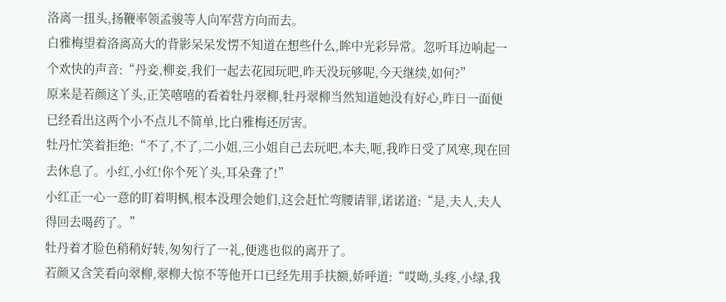洛离一扭头,扬鞭率领孟骏等人向军营方向而去。
白雅梅望着洛离高大的背影呆呆发愣不知道在想些什么,眸中光彩异常。忽听耳边响起一个欢快的声音:“丹妾,柳妾,我们一起去花园玩吧,昨天没玩够呢,今天继续,如何?”
原来是若颜这丫头,正笑嘻嘻的看着牡丹翠柳,牡丹翠柳当然知道她没有好心,昨日一面便已经看出这两个小不点儿不简单,比白雅梅还厉害。
牡丹忙笑着拒绝:“不了,不了,二小姐,三小姐自己去玩吧,本夫,呃,我昨日受了风寒,现在回去休息了。小红,小红!你个死丫头,耳朵聋了!”
小红正一心一意的盯着明枫,根本没理会她们,这会赶忙弯腰请罪,诺诺道:“是,夫人,夫人得回去喝药了。”
牡丹着才脸色稍稍好转,匆匆行了一礼,便逃也似的离开了。
若颜又含笑看向翠柳,翠柳大惊不等他开口已经先用手扶额,娇呼道:“哎呦,头疼,小绿,我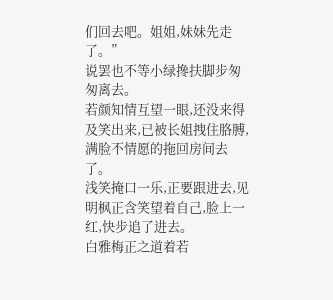们回去吧。姐姐,妹妹先走了。”
说罢也不等小绿搀扶脚步匆匆离去。
若颜知情互望一眼,还没来得及笑出来,已被长姐拽住胳膊,满脸不情愿的拖回房间去了。
浅笑掩口一乐,正要跟进去,见明枫正含笑望着自己,脸上一红,快步追了进去。
白雅梅正之道着若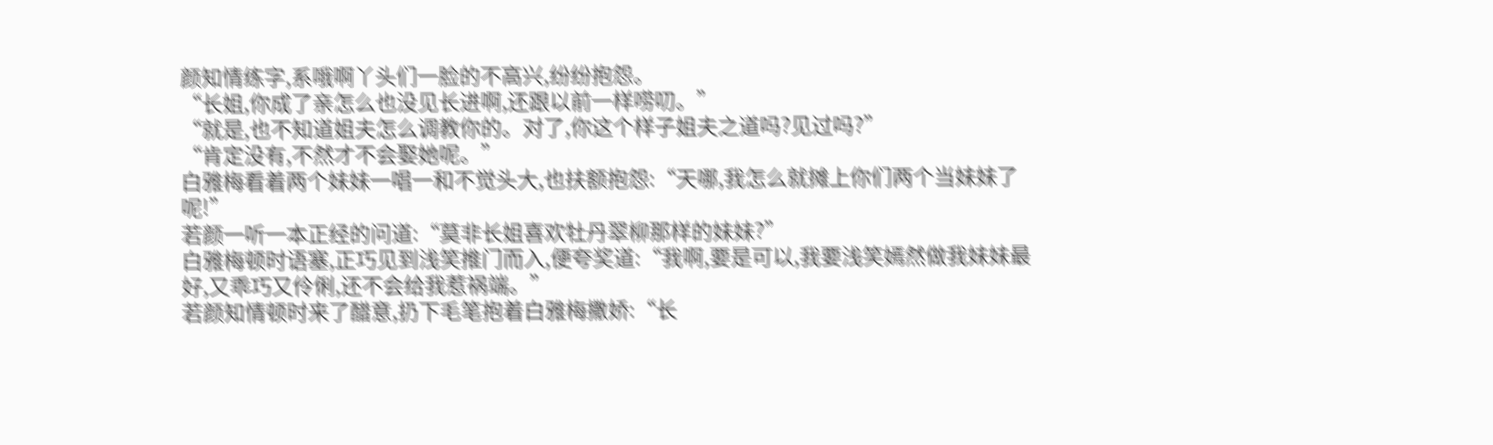颜知情练字,系哦啊丫头们一脸的不高兴,纷纷抱怨。
“长姐,你成了亲怎么也没见长进啊,还跟以前一样唠叨。”
“就是,也不知道姐夫怎么调教你的。对了,你这个样子姐夫之道吗?见过吗?”
“肯定没有,不然才不会娶她呢。”
白雅梅看着两个妹妹一唱一和不觉头大,也扶额抱怨:“天哪,我怎么就摊上你们两个当妹妹了呢!”
若颜一听一本正经的问道:“莫非长姐喜欢牡丹翠柳那样的妹妹?”
白雅梅顿时语塞,正巧见到浅笑推门而入,便夸奖道:“我啊,要是可以,我要浅笑嫣然做我妹妹最好,又乖巧又伶俐,还不会给我惹祸端。”
若颜知情顿时来了醋意,扔下毛笔抱着白雅梅撒娇:“长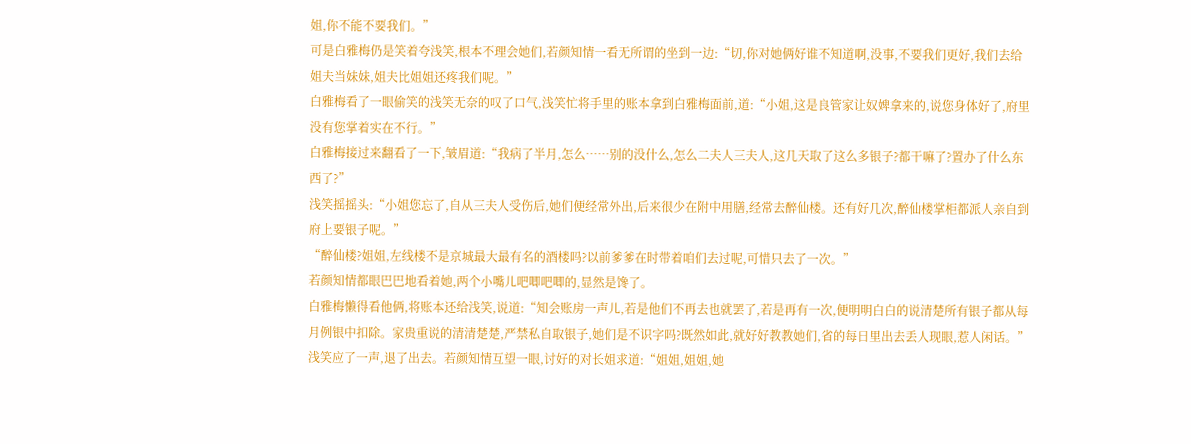姐,你不能不要我们。”
可是白雅梅仍是笑着夸浅笑,根本不理会她们,若颜知情一看无所谓的坐到一边:“切,你对她俩好谁不知道啊,没事,不要我们更好,我们去给姐夫当妹妹,姐夫比姐姐还疼我们呢。”
白雅梅看了一眼偷笑的浅笑无奈的叹了口气,浅笑忙将手里的账本拿到白雅梅面前,道:“小姐,这是良管家让奴婢拿来的,说您身体好了,府里没有您掌着实在不行。”
白雅梅接过来翻看了一下,皱眉道:“我病了半月,怎么……别的没什么,怎么二夫人三夫人,这几天取了这么多银子?都干嘛了?置办了什么东西了?”
浅笑摇摇头:“小姐您忘了,自从三夫人受伤后,她们便经常外出,后来很少在附中用膳,经常去醉仙楼。还有好几次,醉仙楼掌柜都派人亲自到府上要银子呢。”
“醉仙楼?姐姐,左线楼不是京城最大最有名的酒楼吗?以前爹爹在时带着咱们去过呢,可惜只去了一次。”
若颜知情都眼巴巴地看着她,两个小嘴儿吧唧吧唧的,显然是馋了。
白雅梅懒得看他俩,将账本还给浅笑,说道:“知会账房一声儿,若是他们不再去也就罢了,若是再有一次,便明明白白的说清楚所有银子都从每月例银中扣除。家贵重说的清清楚楚,严禁私自取银子,她们是不识字吗?既然如此,就好好教教她们,省的每日里出去丢人现眼,惹人闲话。”
浅笑应了一声,退了出去。若颜知情互望一眼,讨好的对长姐求道:“姐姐,姐姐,她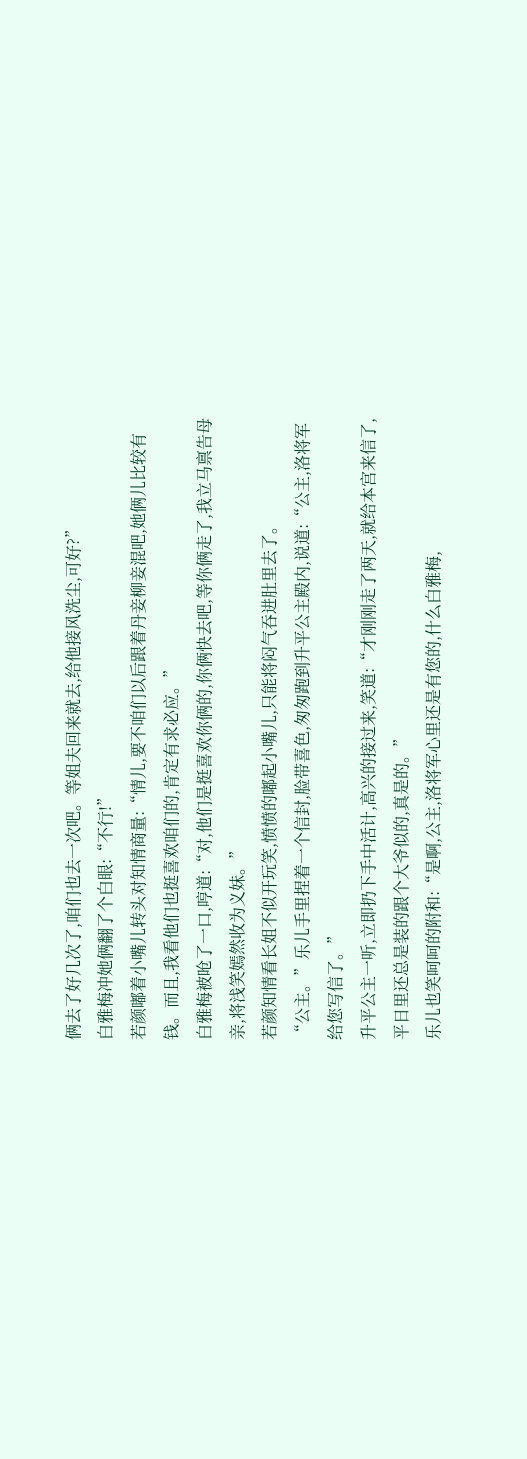俩去了好几次了,咱们也去一次吧。等姐夫回来就去,给他接风洗尘,可好?”
白雅梅冲她俩翻了个白眼:“不行!”
若颜嘟着小嘴儿转头对知情商量:“情儿,要不咱们以后跟着丹妾柳妾混吧,她俩儿比较有钱。而且,我看他们也挺喜欢咱们的,肯定有求必应。”
白雅梅被呛了一口,哼道:“对,他们是挺喜欢你俩的,你俩快去吧,等你俩走了,我立马禀告母亲,将浅笑嫣然收为义妹。”
若颜知情看长姐不似开玩笑,愤愤的嘟起小嘴儿,只能将闷气吞进肚里去了。
“公主。”乐儿手里捏着一个信封,脸带喜色,匆匆跑到升平公主殿内,说道:“公主,洛将军给您写信了。”
升平公主一听,立即扔下手中活计,高兴的接过来,笑道:“才刚刚走了两天,就给本宫来信了,平日里还总是装的跟个大爷似的,真是的。”
乐儿也笑呵呵的附和:“是啊,公主,洛将军心里还是有您的,什么白雅梅,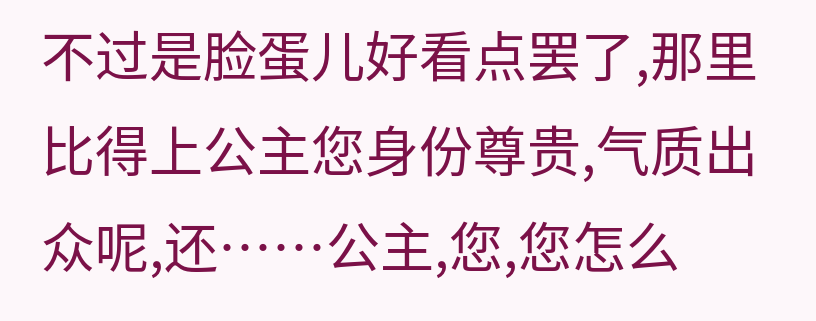不过是脸蛋儿好看点罢了,那里比得上公主您身份尊贵,气质出众呢,还……公主,您,您怎么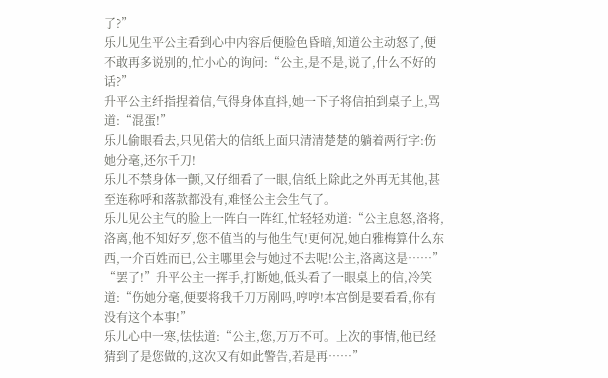了?”
乐儿见生平公主看到心中内容后便脸色昏暗,知道公主动怒了,便不敢再多说别的,忙小心的询问:“公主,是不是,说了,什么不好的话?”
升平公主纤指捏着信,气得身体直抖,她一下子将信拍到桌子上,骂道:“混蛋!”
乐儿偷眼看去,只见偌大的信纸上面只清清楚楚的躺着两行字:伤她分毫,还尔千刀!
乐儿不禁身体一颤,又仔细看了一眼,信纸上除此之外再无其他,甚至连称呼和落款都没有,难怪公主会生气了。
乐儿见公主气的脸上一阵白一阵红,忙轻轻劝道:“公主息怒,洛将,洛离,他不知好歹,您不值当的与他生气!更何况,她白雅梅算什么东西,一介百姓而已,公主哪里会与她过不去呢!公主,洛离这是……”
“罢了!”升平公主一挥手,打断她,低头看了一眼桌上的信,冷笑道:“伤她分毫,便要将我千刀万剐吗,哼哼!本宫倒是要看看,你有没有这个本事!”
乐儿心中一寒,怯怯道:“公主,您,万万不可。上次的事情,他已经猜到了是您做的,这次又有如此警告,若是再……”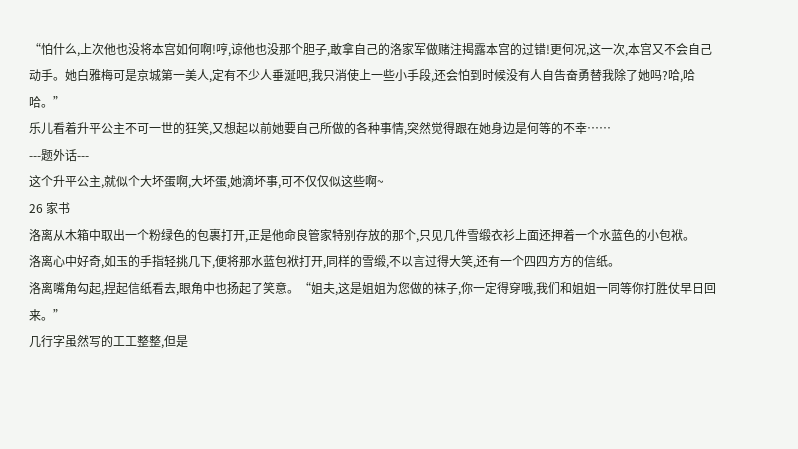“怕什么,上次他也没将本宫如何啊!哼,谅他也没那个胆子,敢拿自己的洛家军做赌注揭露本宫的过错!更何况,这一次,本宫又不会自己动手。她白雅梅可是京城第一美人,定有不少人垂涎吧,我只消使上一些小手段,还会怕到时候没有人自告奋勇替我除了她吗?哈,哈哈。”
乐儿看着升平公主不可一世的狂笑,又想起以前她要自己所做的各种事情,突然觉得跟在她身边是何等的不幸……
---题外话---
这个升平公主,就似个大坏蛋啊,大坏蛋,她滴坏事,可不仅仅似这些啊~
26 家书
洛离从木箱中取出一个粉绿色的包裹打开,正是他命良管家特别存放的那个,只见几件雪缎衣衫上面还押着一个水蓝色的小包袱。
洛离心中好奇,如玉的手指轻挑几下,便将那水蓝包袱打开,同样的雪缎,不以言过得大笑,还有一个四四方方的信纸。
洛离嘴角勾起,捏起信纸看去,眼角中也扬起了笑意。“姐夫,这是姐姐为您做的袜子,你一定得穿哦,我们和姐姐一同等你打胜仗早日回来。”
几行字虽然写的工工整整,但是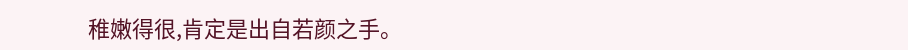稚嫩得很,肯定是出自若颜之手。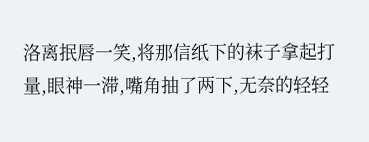洛离抿唇一笑,将那信纸下的袜子拿起打量,眼神一滞,嘴角抽了两下,无奈的轻轻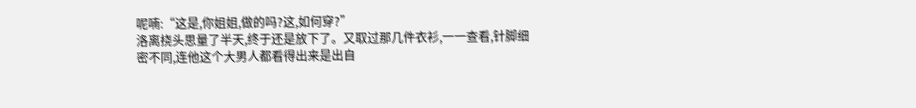呢喃:“这是,你姐姐,做的吗?这,如何穿?”
洛离挠头思量了半天,终于还是放下了。又取过那几件衣衫,一一查看,针脚细密不同,连他这个大男人都看得出来是出自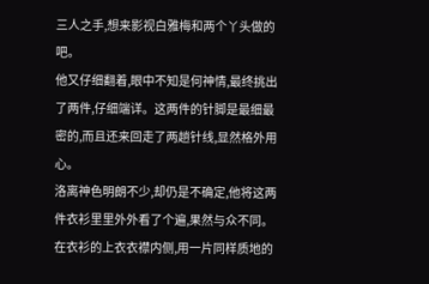三人之手,想来影视白雅梅和两个丫头做的吧。
他又仔细翻着,眼中不知是何神情,最终挑出了两件,仔细端详。这两件的针脚是最细最密的,而且还来回走了两趟针线,显然格外用心。
洛离神色明朗不少,却仍是不确定,他将这两件衣衫里里外外看了个遍,果然与众不同。
在衣衫的上衣衣襟内侧,用一片同样质地的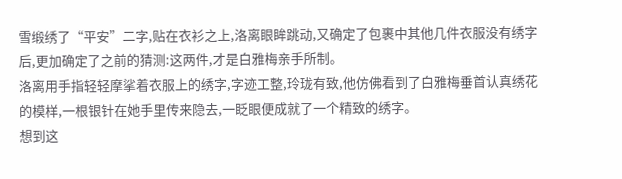雪缎绣了“平安”二字,贴在衣衫之上,洛离眼眸跳动,又确定了包裹中其他几件衣服没有绣字后,更加确定了之前的猜测:这两件,才是白雅梅亲手所制。
洛离用手指轻轻摩挲着衣服上的绣字,字迹工整,玲珑有致,他仿佛看到了白雅梅垂首认真绣花的模样,一根银针在她手里传来隐去,一眨眼便成就了一个精致的绣字。
想到这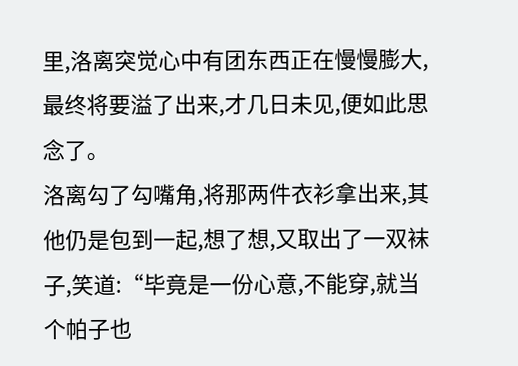里,洛离突觉心中有团东西正在慢慢膨大,最终将要溢了出来,才几日未见,便如此思念了。
洛离勾了勾嘴角,将那两件衣衫拿出来,其他仍是包到一起,想了想,又取出了一双袜子,笑道:“毕竟是一份心意,不能穿,就当个帕子也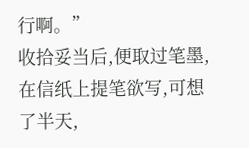行啊。”
收拾妥当后,便取过笔墨,在信纸上提笔欲写,可想了半天,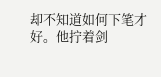却不知道如何下笔才好。他拧着剑